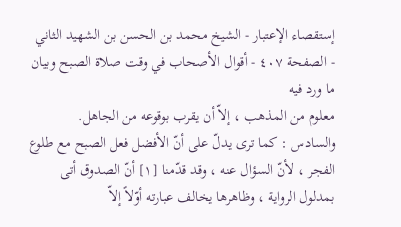إستقصاء الإعتبار - الشيخ محمد بن الحسن بن الشهيد الثاني - الصفحة ٤٠٧ - أقوال الأصحاب في وقت صلاة الصبح وبيان ما ورد فيه
معلوم من المذهب ، إلاّ أن يقرب بوقوعه من الجاهل.
والسادس : كما ترى يدلّ على أنّ الأفضل فعل الصبح مع طلوع الفجر ، لأنّ السؤال عنه ، وقد قدّمنا [١] أنّ الصدوق أتى بمدلول الرواية ، وظاهرها يخالف عبارته أوّلاً إلاّ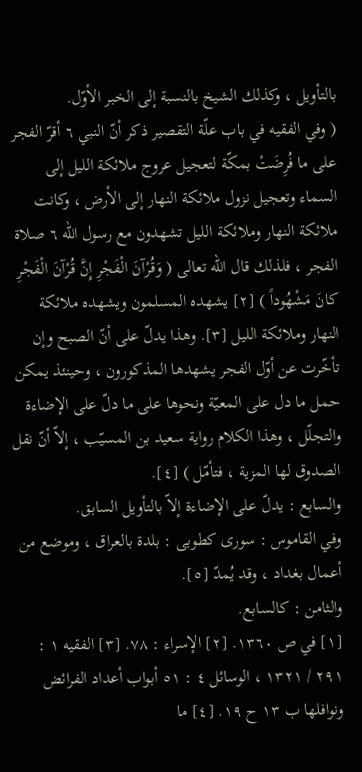بالتأويل ، وكذلك الشيخ بالنسبة إلى الخبر الأوّل.
( وفي الفقيه في باب علّة التقصير ذكر أنّ النبي ٦ أقرّ الفجر على ما فُرِضَتْ بمكّة لتعجيل عروج ملائكة الليل إلى السماء وتعجيل نزول ملائكة النهار إلى الأرض ، وكانت ملائكة النهار وملائكة الليل تشهدون مع رسول الله ٦ صلاة الفجر ، فلذلك قال الله تعالى ( وَقُرْآنَ الْفَجْرِ إِنَّ قُرْآنَ الْفَجْرِ كانَ مَشْهُوداً ) [٢] يشهده المسلمون ويشهده ملائكة النهار وملائكة الليل [٣]. وهذا يدلّ على أنّ الصبح وإن تأخّرت عن أوّل الفجر يشهدها المذكورون ، وحينئذ يمكن حمل ما دل على المعيّة ونحوها على ما دلّ على الإضاءة والتجلّل ، وهذا الكلام رواية سعيد بن المسيّب ، إلاّ أنّ نقل الصدوق لها المزية ، فتأمّل ) [٤].
والسابع : يدلّ على الإضاءة إلاّ بالتأويل السابق.
وفي القاموس : سورى كطوبى : بلدة بالعراق ، وموضع من أعمال بغداد ، وقد يُمدّ [٥].
والثامن : كالسابع.
[١] في ص ١٣٦٠. [٢] الإسراء : ٧٨. [٣] الفقيه ١ : ٢٩١ / ١٣٢١ ، الوسائل ٤ : ٥١ أبواب أعداد الفرائض ونوافلها ب ١٣ ح ١٩. [٤] ما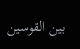بين القوسين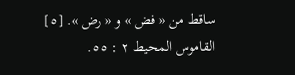ساقط من « فض » و « رض ». [٥] القاموس المحيط ٢ : ٥٥.